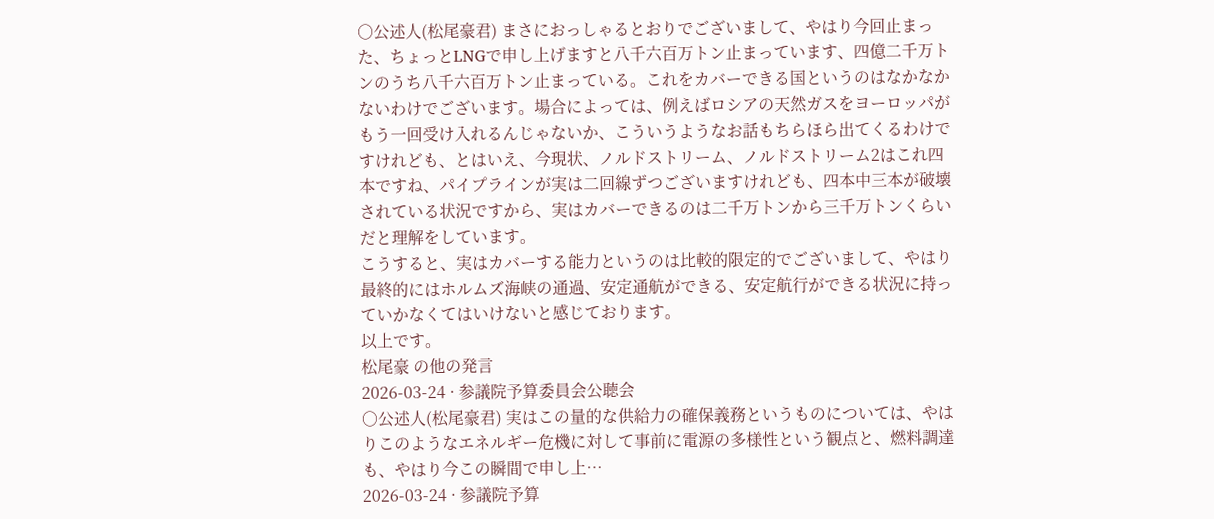○公述人(松尾豪君) まさにおっしゃるとおりでございまして、やはり今回止まった、ちょっとLNGで申し上げますと八千六百万トン止まっています、四億二千万トンのうち八千六百万トン止まっている。これをカバーできる国というのはなかなかないわけでございます。場合によっては、例えばロシアの天然ガスをヨーロッパがもう一回受け入れるんじゃないか、こういうようなお話もちらほら出てくるわけですけれども、とはいえ、今現状、ノルドストリーム、ノルドストリーム2はこれ四本ですね、パイプラインが実は二回線ずつございますけれども、四本中三本が破壊されている状況ですから、実はカバーできるのは二千万トンから三千万トンくらいだと理解をしています。
こうすると、実はカバーする能力というのは比較的限定的でございまして、やはり最終的にはホルムズ海峡の通過、安定通航ができる、安定航行ができる状況に持っていかなくてはいけないと感じております。
以上です。
松尾豪 の他の発言
2026-03-24 · 参議院予算委員会公聴会
○公述人(松尾豪君) 実はこの量的な供給力の確保義務というものについては、やはりこのようなエネルギー危機に対して事前に電源の多様性という観点と、燃料調達も、やはり今この瞬間で申し上…
2026-03-24 · 参議院予算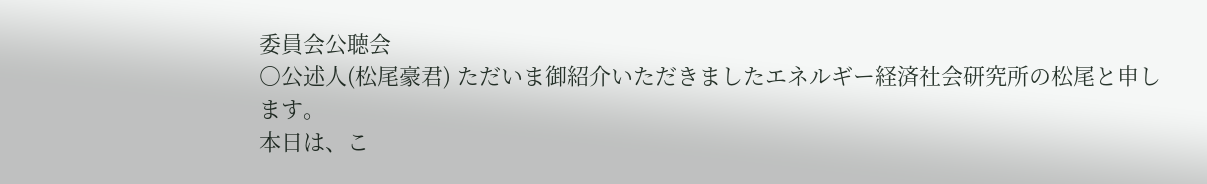委員会公聴会
○公述人(松尾豪君) ただいま御紹介いただきましたエネルギー経済社会研究所の松尾と申します。
本日は、こ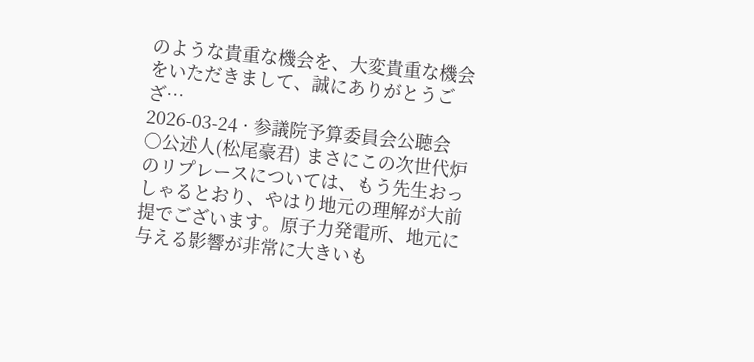のような貴重な機会を、大変貴重な機会をいただきまして、誠にありがとうござ…
2026-03-24 · 参議院予算委員会公聴会
○公述人(松尾豪君) まさにこの次世代炉のリプレースについては、もう先生おっしゃるとおり、やはり地元の理解が大前提でございます。原子力発電所、地元に与える影響が非常に大きいも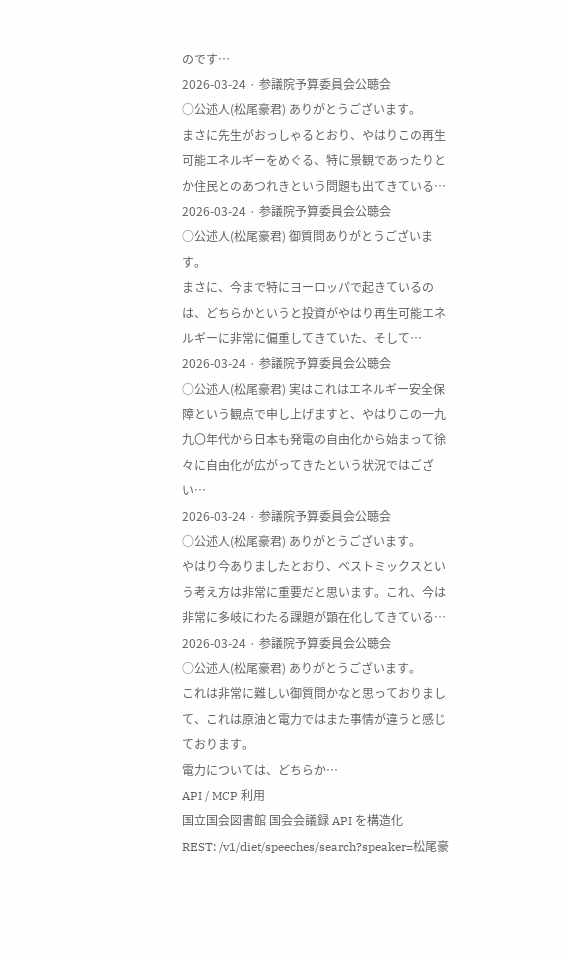のです…
2026-03-24 · 参議院予算委員会公聴会
○公述人(松尾豪君) ありがとうございます。
まさに先生がおっしゃるとおり、やはりこの再生可能エネルギーをめぐる、特に景観であったりとか住民とのあつれきという問題も出てきている…
2026-03-24 · 参議院予算委員会公聴会
○公述人(松尾豪君) 御質問ありがとうございます。
まさに、今まで特にヨーロッパで起きているのは、どちらかというと投資がやはり再生可能エネルギーに非常に偏重してきていた、そして…
2026-03-24 · 参議院予算委員会公聴会
○公述人(松尾豪君) 実はこれはエネルギー安全保障という観点で申し上げますと、やはりこの一九九〇年代から日本も発電の自由化から始まって徐々に自由化が広がってきたという状況ではござい…
2026-03-24 · 参議院予算委員会公聴会
○公述人(松尾豪君) ありがとうございます。
やはり今ありましたとおり、ベストミックスという考え方は非常に重要だと思います。これ、今は非常に多岐にわたる課題が顕在化してきている…
2026-03-24 · 参議院予算委員会公聴会
○公述人(松尾豪君) ありがとうございます。
これは非常に難しい御質問かなと思っておりまして、これは原油と電力ではまた事情が違うと感じております。
電力については、どちらか…
API / MCP 利用
国立国会図書館 国会会議録 API を構造化
REST: /v1/diet/speeches/search?speaker=松尾豪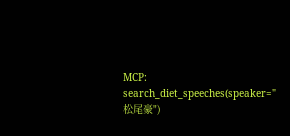MCP: search_diet_speeches(speaker="松尾豪")